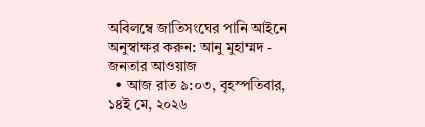অবিলম্বে জাতিসংঘের পানি আইনে অনুস্বাক্ষর করুন: আনু মুহাম্মদ - জনতার আওয়াজ
  • আজ রাত ৯:০৩, বৃহস্পতিবার, ১৪ই মে, ২০২৬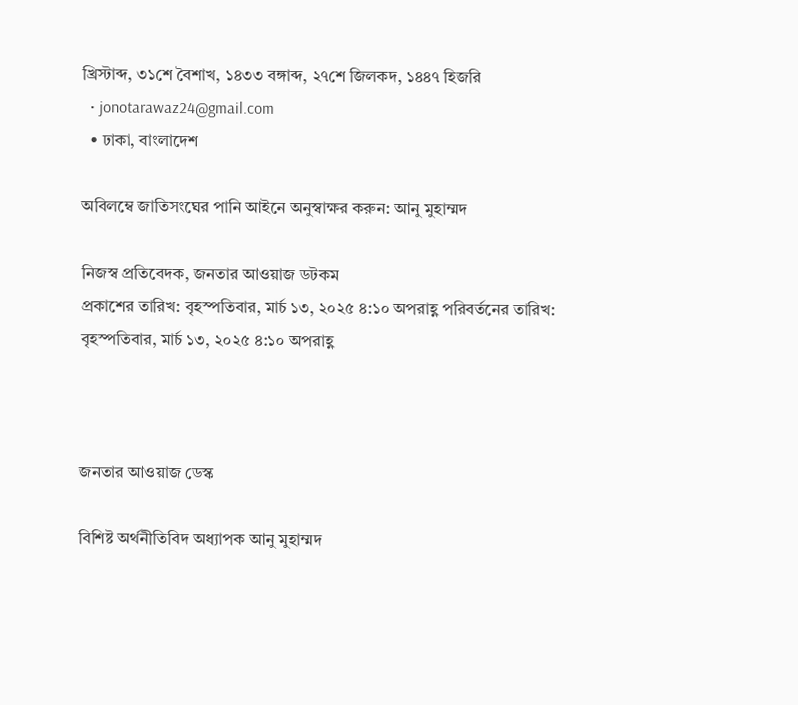খ্রিস্টাব্দ, ৩১শে বৈশাখ, ১৪৩৩ বঙ্গাব্দ, ২৭শে জিলকদ, ১৪৪৭ হিজরি
  • jonotarawaz24@gmail.com
  • ঢাকা, বাংলাদেশ

অবিলম্বে জাতিসংঘের পানি আইনে অনুস্বাক্ষর করুন: আনু মুহাম্মদ

নিজস্ব প্রতিবেদক, জনতার আওয়াজ ডটকম
প্রকাশের তারিখ: বৃহস্পতিবার, মার্চ ১৩, ২০২৫ ৪:১০ অপরাহ্ণ পরিবর্তনের তারিখ: বৃহস্পতিবার, মার্চ ১৩, ২০২৫ ৪:১০ অপরাহ্ণ



জনতার আওয়াজ ডেস্ক

বিশিষ্ট অর্থনীতিবিদ অধ্যাপক আনু মুহাম্মদ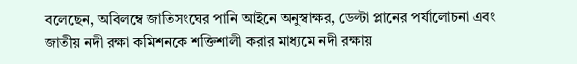বলেছেন, অবিলম্বে জাতিসংঘের পানি আইনে অনুস্বাক্ষর, ডেল্টা প্লানের পর্যালোচনা এবং জাতীয় নদী রক্ষা কমিশনকে শক্তিশালী করার মাধ্যমে নদী রক্ষায়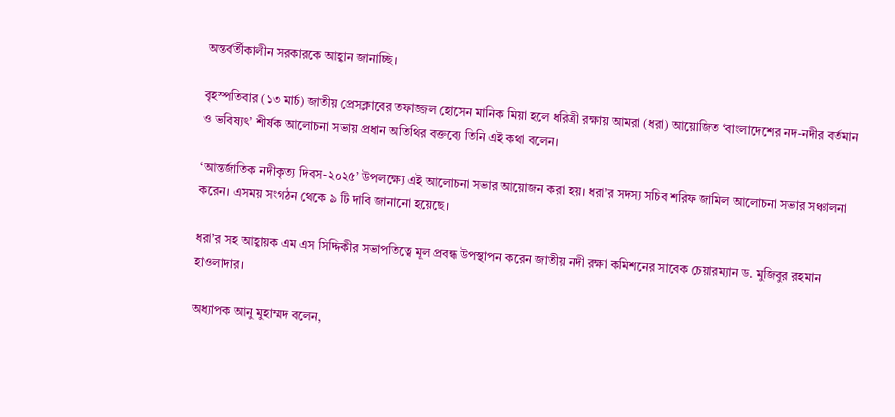অন্তর্বর্তীকালীন সরকারকে আহ্বান জানাচ্ছি।

বৃহস্পতিবার (১৩ মার্চ) জাতীয় প্রেসক্লাবের তফাজ্জল হোসেন মানিক মিয়া হলে ধরিত্রী রক্ষায় আমরা (ধরা) আয়োজিত ‘বাংলাদেশের নদ-নদীর বর্তমান ও ভবিষ্যৎ’ শীর্ষক আলোচনা সভায় প্রধান অতিথির বক্তব্যে তিনি এই কথা বলেন।

‘আন্তর্জাতিক নদীকৃত্য দিবস-২০২৫’ উপলক্ষ্যে এই আলোচনা সভার আয়োজন করা হয়। ধরা’র সদস্য সচিব শরিফ জামিল আলোচনা সভার সঞ্চালনা করেন। এসময় সংগঠন থেকে ৯ টি দাবি জানানো হয়েছে।

ধরা’র সহ আহ্বায়ক এম এস সিদ্দিকীর সভাপতিত্বে মূল প্রবন্ধ উপস্থাপন করেন জাতীয় নদী রক্ষা কমিশনের সাবেক চেয়ারম্যান ড. মুজিবুর রহমান হাওলাদার।

অধ্যাপক আনু মুহাম্মদ বলেন,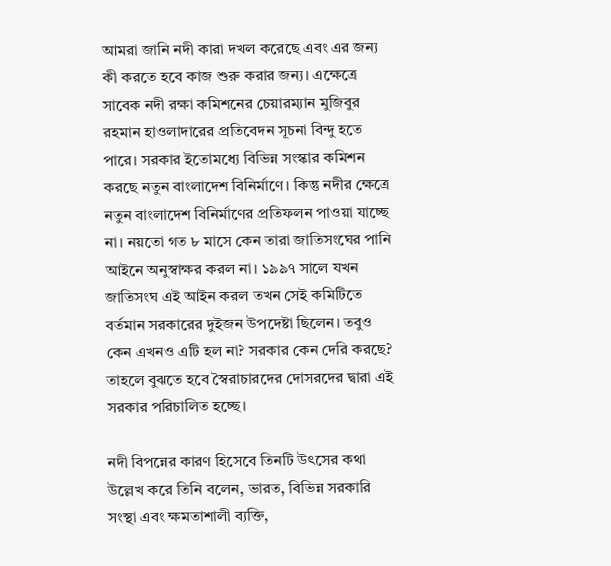আমরা জানি নদী কারা দখল করেছে এবং এর জন্য কী করতে হবে কাজ শুরু করার জন্য। এক্ষেত্রে সাবেক নদী রক্ষা কমিশনের চেয়ারম্যান মুজিবুর রহমান হাওলাদারের প্রতিবেদন সূচনা বিন্দু হতে পারে। সরকার ইতোমধ্যে বিভিন্ন সংস্কার কমিশন করছে নতুন বাংলাদেশ বিনির্মাণে। কিন্তু নদীর ক্ষেত্রে নতুন বাংলাদেশ বিনির্মাণের প্রতিফলন পাওয়া যাচ্ছে না। নয়তো গত ৮ মাসে কেন তারা জাতিসংঘের পানি আইনে অনুস্বাক্ষর করল না। ১৯৯৭ সালে যখন জাতিসংঘ এই আইন করল তখন সেই কমিটিতে বর্তমান সরকারের দুইজন উপদেষ্টা ছিলেন। তবুও কেন এখনও এটি হল না? সরকার কেন দেরি করছে? তাহলে বুঝতে হবে স্বৈরাচারদের দোসরদের দ্বারা এই সরকার পরিচালিত হচ্ছে।

নদী বিপন্নের কারণ হিসেবে তিনটি উৎসের কথা উল্লেখ করে তিনি বলেন, ভারত, বিভিন্ন সরকারি সংস্থা এবং ক্ষমতাশালী ব্যক্তি,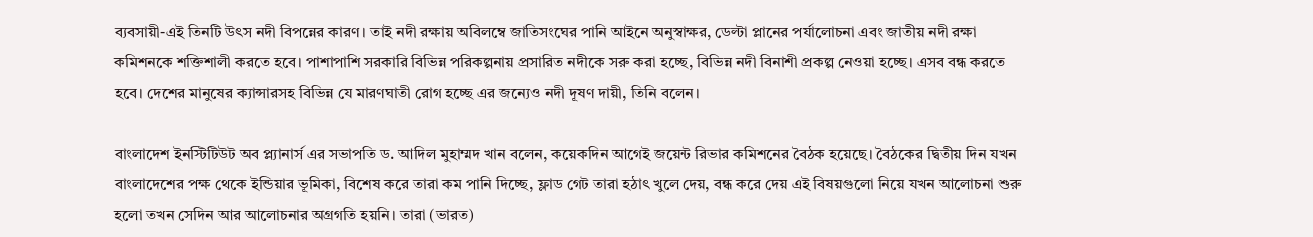ব্যবসায়ী-এই তিনটি উৎস নদী বিপন্নের কারণ। তাই নদী রক্ষায় অবিলম্বে জাতিসংঘের পানি আইনে অনুস্বাক্ষর, ডেল্টা প্লানের পর্যালোচনা এবং জাতীয় নদী রক্ষা কমিশনকে শক্তিশালী করতে হবে। পাশাপাশি সরকারি বিভিন্ন পরিকল্পনায় প্রসারিত নদীকে সরু করা হচ্ছে, বিভিন্ন নদী বিনাশী প্রকল্প নেওয়া হচ্ছে। এসব বন্ধ করতে হবে। দেশের মানুষের ক্যান্সারসহ বিভিন্ন যে মারণঘাতী রোগ হচ্ছে এর জন্যেও নদী দূষণ দায়ী, তিনি বলেন।

বাংলাদেশ ইনস্টিটিউট অব প্ল্যানার্স এর সভাপতি ড. আদিল মুহাম্মদ খান বলেন, কয়েকদিন আগেই জয়েন্ট রিভার কমিশনের বৈঠক হয়েছে। বৈঠকের দ্বিতীয় দিন যখন বাংলাদেশের পক্ষ থেকে ইন্ডিয়ার ভূমিকা, বিশেষ করে তারা কম পানি দিচ্ছে, ফ্লাড গেট তারা হঠাৎ খুলে দেয়, বন্ধ করে দেয় এই বিষয়গুলো নিয়ে যখন আলোচনা শুরু হলো তখন সেদিন আর আলোচনার অগ্রগতি হয়নি। তারা (ভারত)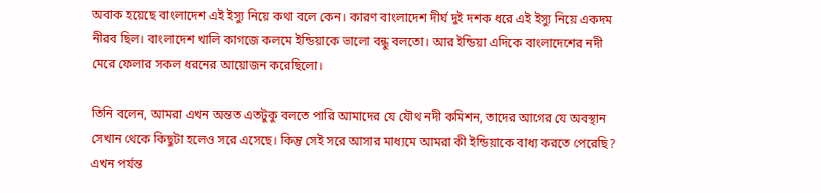অবাক হয়েছে বাংলাদেশ এই ইস্যু নিয়ে কথা বলে কেন। কারণ বাংলাদেশ দীর্ঘ দুই দশক ধরে এই ইস্যু নিয়ে একদম নীরব ছিল। বাংলাদেশ খালি কাগজে কলমে ইন্ডিয়াকে ভালো বন্ধু বলতো। আর ইন্ডিয়া এদিকে বাংলাদেশের নদী মেরে ফেলার সকল ধরনের আয়োজন করেছিলো।

তিনি বলেন, আমরা এখন অন্তত এতটুকু বলতে পারি আমাদের যে যৌথ নদী কমিশন, তাদের আগের যে অবস্থান সেখান থেকে কিছুটা হলেও সরে এসেছে। কিন্তু সেই সরে আসার মাধ্যমে আমরা কী ইন্ডিয়াকে বাধ্য করতে পেরেছি? এখন পর্যন্ত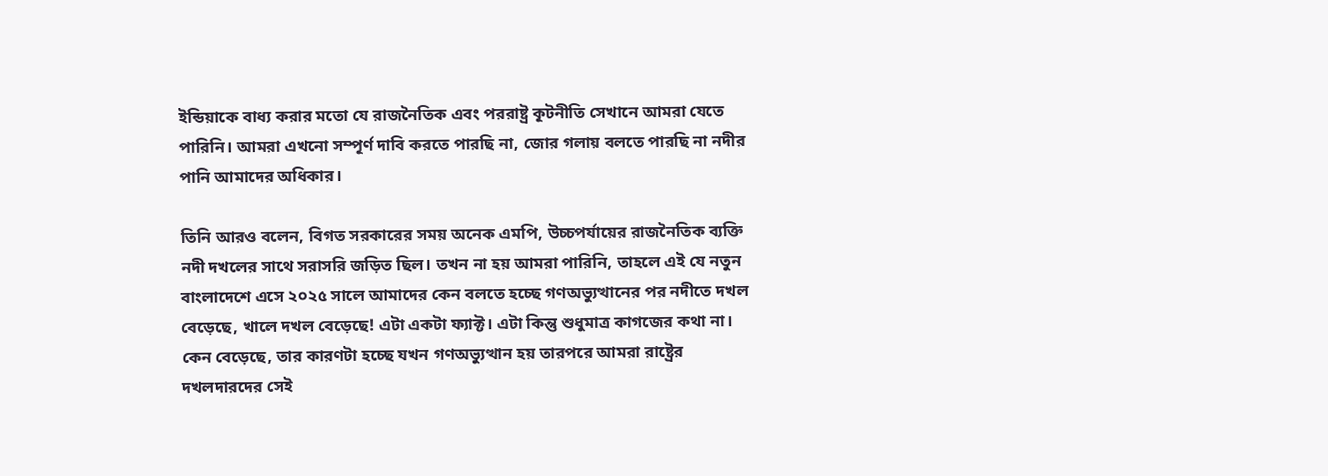ইন্ডিয়াকে বাধ্য করার মতো যে রাজনৈতিক এবং পররাষ্ট্র কূটনীতি সেখানে আমরা যেতে পারিনি। আমরা এখনো সম্পূর্ণ দাবি করতে পারছি না, জোর গলায় বলতে পারছি না নদীর পানি আমাদের অধিকার।

তিনি আরও বলেন, বিগত সরকারের সময় অনেক এমপি, উচ্চপর্যায়ের রাজনৈতিক ব্যক্তি নদী দখলের সাথে সরাসরি জড়িত ছিল। তখন না হয় আমরা পারিনি, তাহলে এই যে নতুন বাংলাদেশে এসে ২০২৫ সালে আমাদের কেন বলতে হচ্ছে গণঅভ্যুত্থানের পর নদীতে দখল বেড়েছে, খালে দখল বেড়েছে! এটা একটা ফ্যাক্ট। এটা কিন্তু শুধুমাত্র কাগজের কথা না। কেন বেড়েছে, তার কারণটা হচ্ছে যখন গণঅভ্যুত্থান হয় তারপরে আমরা রাষ্ট্রের দখলদারদের সেই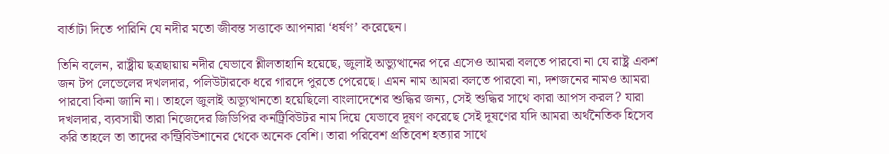বার্তাটা দিতে পারিনি যে নদীর মতো জীবন্ত সত্তাকে আপনারা ‘ধর্ষণ’ করেছেন।

তিনি বলেন, রাষ্ট্রীয় ছত্রছায়ায় নদীর যেভাবে শ্লীলতাহানি হয়েছে, জুলাই অভ্যুত্থানের পরে এসেও আমরা বলতে পারবো না যে রাষ্ট্র একশ জন টপ লেভেলের দখলদার, পলিউটারকে ধরে গারদে পুরতে পেরেছে। এমন নাম আমরা বলতে পারবো না, দশজনের নামও আমরা পারবো কিনা জানি না। তাহলে জুলাই অভ্যূত্থানতো হয়েছিলো বাংলাদেশের শুদ্ধির জন্য, সেই শুদ্ধির সাথে কারা আপস করল? যারা দখলদার, ব্যবসায়ী তারা নিজেদের জিডিপির কনট্রিবিউটর নাম দিয়ে যেভাবে দূষণ করেছে সেই দূষণের যদি আমরা অর্থনৈতিক হিসেব করি তাহলে তা তাদের কন্ট্রিবিউশানের থেকে অনেক বেশি। তারা পরিবেশ প্রতিবেশ হত্যার সাথে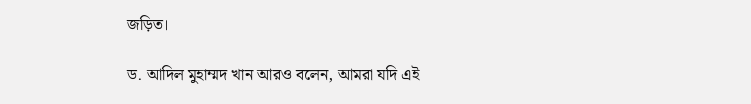জড়িত।

ড. আদিল মুহাম্মদ খান আরও বলেন, আমরা যদি এই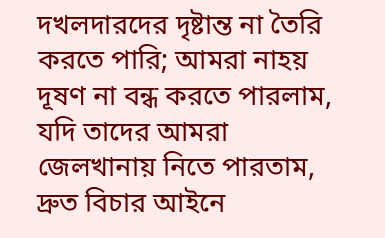দখলদারদের দৃষ্টান্ত না তৈরি করতে পারি; আমরা নাহয় দূষণ না বন্ধ করতে পারলাম, যদি তাদের আমরা জেলখানায় নিতে পারতাম, দ্রুত বিচার আইনে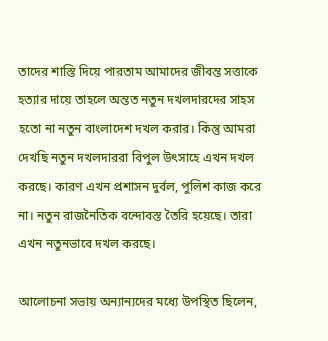তাদের শাস্তি দিয়ে পারতাম আমাদের জীবন্ত সত্তাকে হত্যার দায়ে তাহলে অন্তত নতুন দখলদারদের সাহস হতো না নতুন বাংলাদেশ দখল করার। কিন্তু আমরা দেখছি নতুন দখলদাররা বিপুল উৎসাহে এখন দখল করছে। কারণ এখন প্রশাসন দুর্বল, পুলিশ কাজ করে না। নতুন রাজনৈতিক বন্দোবস্ত তৈরি হয়েছে। তারা এখন নতুনভাবে দখল করছে।

আলোচনা সভায় অন্যান্যদের মধ্যে উপস্থিত ছিলেন,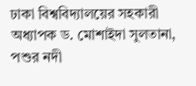ঢাকা বিশ্ববিদ্যালয়ের সহকারী অধ্যাপক ড. মোশাইদা সুলতানা, পশুর নদী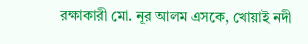রক্ষাকারী মো. নূর আলম এসকে, খোয়াই নদী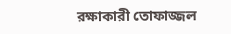রক্ষাকারী তোফাজ্জল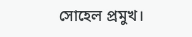সোহেল প্রমুখ।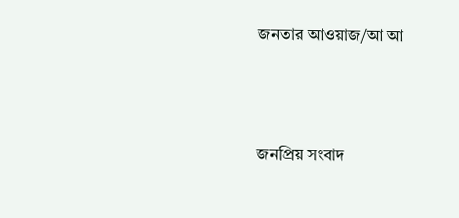জনতার আওয়াজ/আ আ



জনপ্রিয় সংবাদ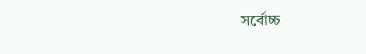সর্বোচ্চ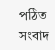পঠিত সংবাদ